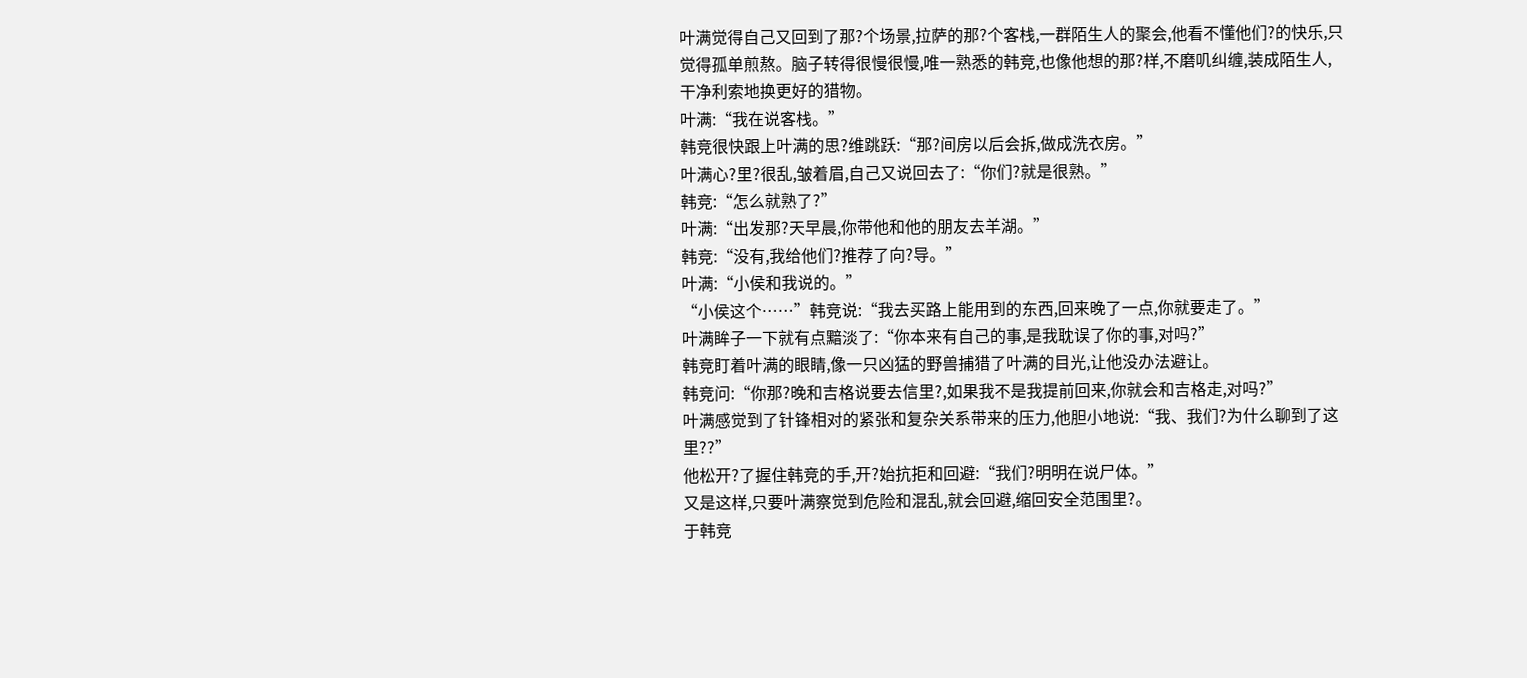叶满觉得自己又回到了那?个场景,拉萨的那?个客栈,一群陌生人的聚会,他看不懂他们?的快乐,只觉得孤单煎熬。脑子转得很慢很慢,唯一熟悉的韩竞,也像他想的那?样,不磨叽纠缠,装成陌生人,干净利索地换更好的猎物。
叶满:“我在说客栈。”
韩竞很快跟上叶满的思?维跳跃:“那?间房以后会拆,做成洗衣房。”
叶满心?里?很乱,皱着眉,自己又说回去了:“你们?就是很熟。”
韩竞:“怎么就熟了?”
叶满:“出发那?天早晨,你带他和他的朋友去羊湖。”
韩竞:“没有,我给他们?推荐了向?导。”
叶满:“小侯和我说的。”
“小侯这个……”韩竞说:“我去买路上能用到的东西,回来晚了一点,你就要走了。”
叶满眸子一下就有点黯淡了:“你本来有自己的事,是我耽误了你的事,对吗?”
韩竞盯着叶满的眼睛,像一只凶猛的野兽捕猎了叶满的目光,让他没办法避让。
韩竞问:“你那?晚和吉格说要去信里?,如果我不是我提前回来,你就会和吉格走,对吗?”
叶满感觉到了针锋相对的紧张和复杂关系带来的压力,他胆小地说:“我、我们?为什么聊到了这里??”
他松开?了握住韩竞的手,开?始抗拒和回避:“我们?明明在说尸体。”
又是这样,只要叶满察觉到危险和混乱,就会回避,缩回安全范围里?。
于韩竞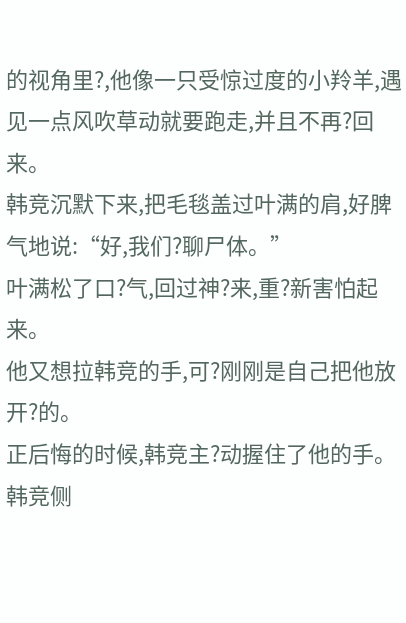的视角里?,他像一只受惊过度的小羚羊,遇见一点风吹草动就要跑走,并且不再?回来。
韩竞沉默下来,把毛毯盖过叶满的肩,好脾气地说:“好,我们?聊尸体。”
叶满松了口?气,回过神?来,重?新害怕起来。
他又想拉韩竞的手,可?刚刚是自己把他放开?的。
正后悔的时候,韩竞主?动握住了他的手。
韩竞侧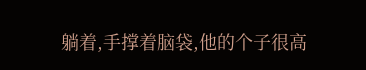躺着,手撑着脑袋,他的个子很高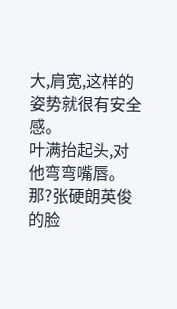大,肩宽,这样的姿势就很有安全感。
叶满抬起头,对他弯弯嘴唇。
那?张硬朗英俊的脸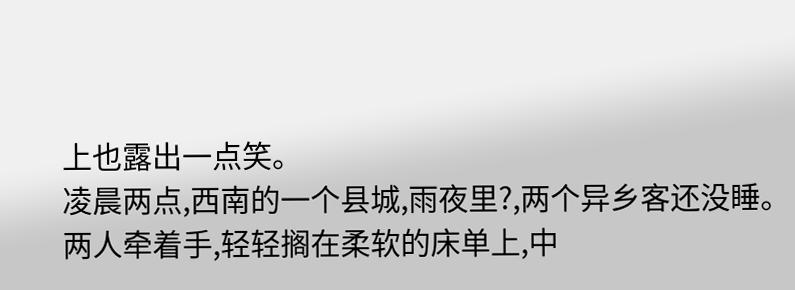上也露出一点笑。
凌晨两点,西南的一个县城,雨夜里?,两个异乡客还没睡。
两人牵着手,轻轻搁在柔软的床单上,中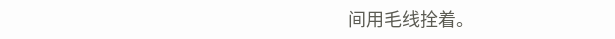间用毛线拴着。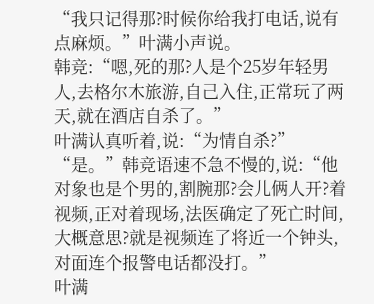“我只记得那?时候你给我打电话,说有点麻烦。”叶满小声说。
韩竞:“嗯,死的那?人是个25岁年轻男人,去格尔木旅游,自己入住,正常玩了两天,就在酒店自杀了。”
叶满认真听着,说:“为情自杀?”
“是。”韩竞语速不急不慢的,说:“他对象也是个男的,割腕那?会儿俩人开?着视频,正对着现场,法医确定了死亡时间,大概意思?就是视频连了将近一个钟头,对面连个报警电话都没打。”
叶满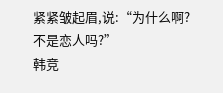紧紧皱起眉,说:“为什么啊?不是恋人吗?”
韩竞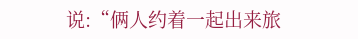说:“俩人约着一起出来旅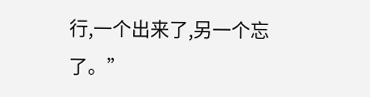行,一个出来了,另一个忘了。”